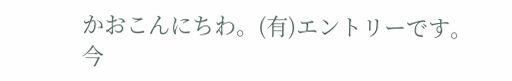かおこんにちわ。(有)エントリーです。 今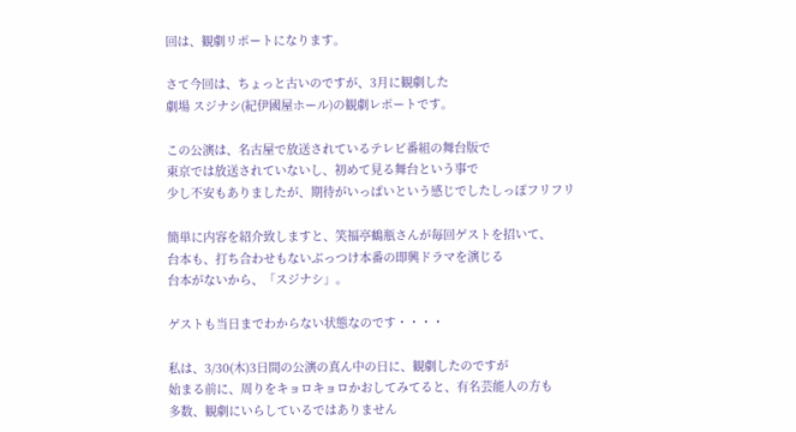回は、観劇リポートになります。

さて今回は、ちょっと古いのですが、3月に観劇した
劇場 スジナシ(紀伊國屋ホール)の観劇レポートです。

この公演は、名古屋で放送されているテレビ番組の舞台版で
東京では放送されていないし、初めて見る舞台という事で
少し不安もありましたが、期待がいっぱいという感じでしたしっぽフリフリ

簡単に内容を紹介致しますと、笑福亭鶴瓶さんが毎回ゲストを招いて、
台本も、打ち合わせもないぶっつけ本番の即興ドラマを演じる
台本がないから、「スジナシ」。

ゲストも当日までわからない状態なのです・・・・

私は、3/30(木)3日間の公演の真ん中の日に、観劇したのですが
始まる前に、周りをキョロキョロかおしてみてると、有名芸能人の方も
多数、観劇にいらしているではありません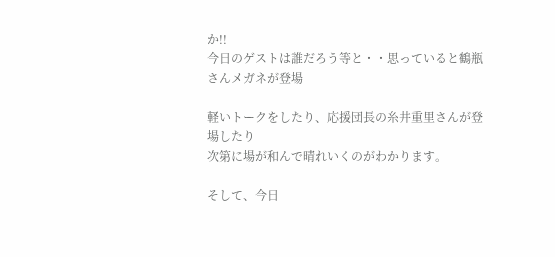か!!
今日のゲストは誰だろう等と・・思っていると鶴瓶さんメガネが登場

軽いトークをしたり、応援団長の糸井重里さんが登場したり
次第に場が和んで晴れいくのがわかります。

そして、今日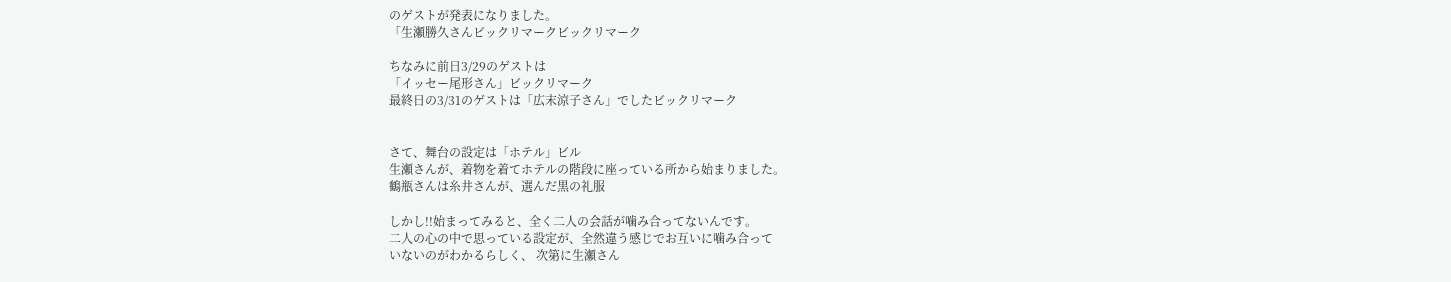のゲストが発表になりました。
「生瀬勝久さんビックリマークビックリマーク

ちなみに前日3/29のゲストは
「イッセー尾形さん」ビックリマーク
最終日の3/31のゲストは「広末涼子さん」でしたビックリマーク


さて、舞台の設定は「ホテル」ビル
生瀬さんが、着物を着てホテルの階段に座っている所から始まりました。
鶴瓶さんは糸井さんが、選んだ黒の礼服

しかし!!始まってみると、全く二人の会話が噛み合ってないんです。
二人の心の中で思っている設定が、全然違う感じでお互いに噛み合って
いないのがわかるらしく、 次第に生瀬さん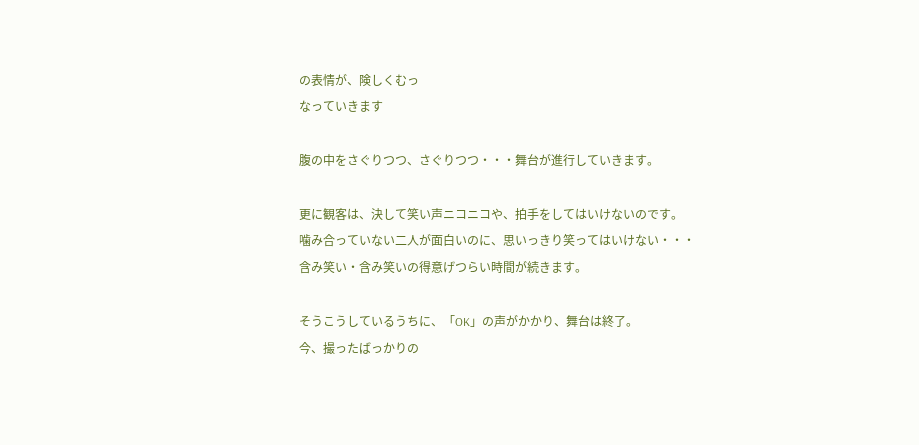の表情が、険しくむっ
なっていきます

腹の中をさぐりつつ、さぐりつつ・・・舞台が進行していきます。

更に観客は、決して笑い声ニコニコや、拍手をしてはいけないのです。
噛み合っていない二人が面白いのに、思いっきり笑ってはいけない・・・
含み笑い・含み笑いの得意げつらい時間が続きます。

そうこうしているうちに、「OK」の声がかかり、舞台は終了。
今、撮ったばっかりの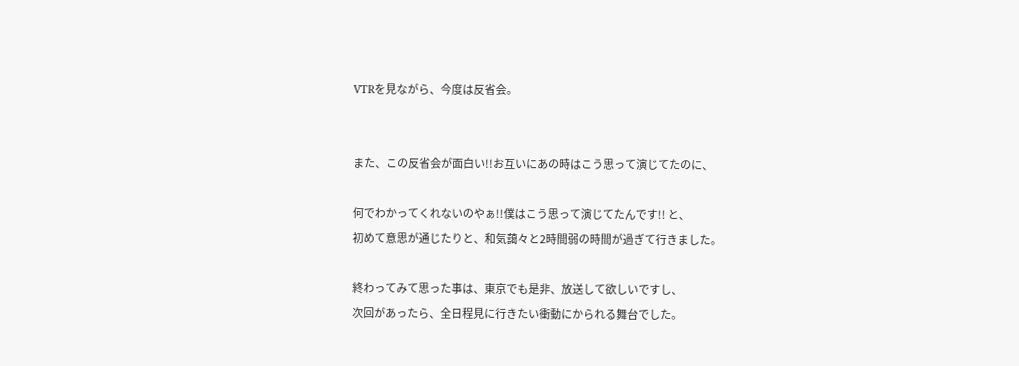VTRを見ながら、今度は反省会。


また、この反省会が面白い!!お互いにあの時はこう思って演じてたのに、

何でわかってくれないのやぁ!!僕はこう思って演じてたんです!! と、
初めて意思が通じたりと、和気藹々と2時間弱の時間が過ぎて行きました。

終わってみて思った事は、東京でも是非、放送して欲しいですし、
次回があったら、全日程見に行きたい衝動にかられる舞台でした。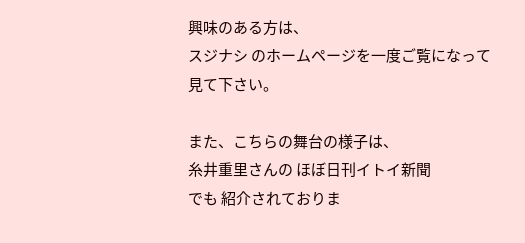興味のある方は、
スジナシ のホームページを一度ご覧になって
見て下さい。

また、こちらの舞台の様子は、
糸井重里さんの ほぼ日刊イトイ新聞
でも 紹介されておりま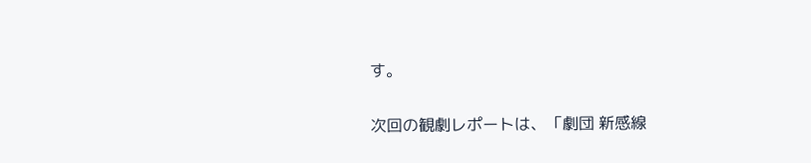す。

次回の観劇レポートは、「劇団 新感線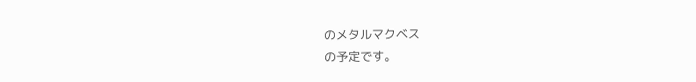のメタルマクベス
の予定です。